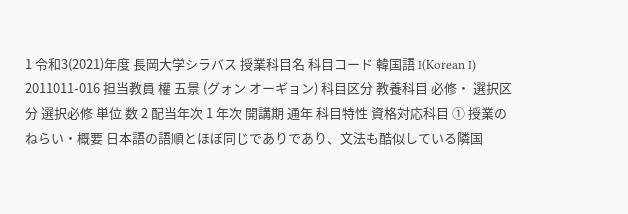1 令和3(2021)年度 長岡大学シラバス 授業科目名 科目コード 韓国語 Ⅰ(Korean Ⅰ) 2011011-016 担当教員 權 五景 (グォン オーギョン) 科目区分 教養科目 必修・ 選択区分 選択必修 単位 数 2 配当年次 1 年次 開講期 通年 科目特性 資格対応科目 ① 授業のねらい・概要 日本語の語順とほぼ同じでありであり、文法も酷似している隣国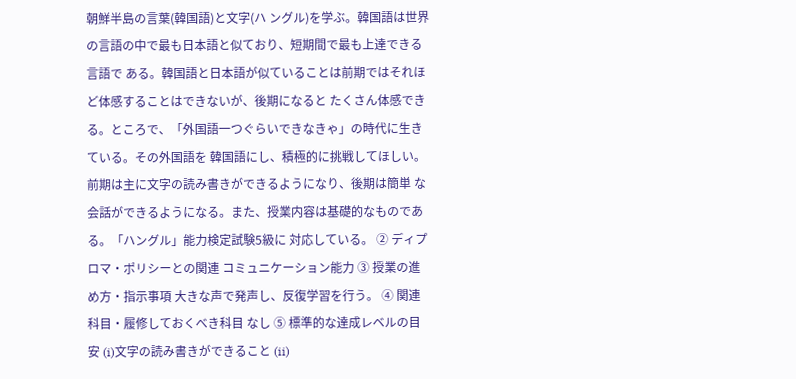朝鮮半島の言葉(韓国語)と文字(ハ ングル)を学ぶ。韓国語は世界の言語の中で最も日本語と似ており、短期間で最も上達できる言語で ある。韓国語と日本語が似ていることは前期ではそれほど体感することはできないが、後期になると たくさん体感できる。ところで、「外国語一つぐらいできなきゃ」の時代に生きている。その外国語を 韓国語にし、積極的に挑戦してほしい。前期は主に文字の読み書きができるようになり、後期は簡単 な会話ができるようになる。また、授業内容は基礎的なものである。「ハングル」能力検定試験5級に 対応している。 ② ディプロマ・ポリシーとの関連 コミュニケーション能力 ③ 授業の進め方・指示事項 大きな声で発声し、反復学習を行う。 ④ 関連科目・履修しておくべき科目 なし ⑤ 標準的な達成レベルの目安 (i)文字の読み書きができること (ii)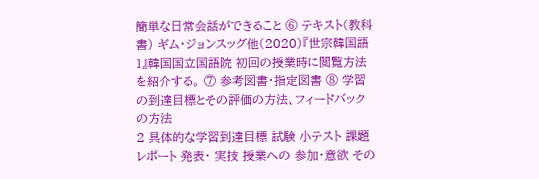簡単な日常会話ができること ⑥ テキスト(教科書) ギム・ジョンスッグ他(2020)『世宗韓国語1』韓国国立国語院 初回の授業時に閲覧方法を紹介する。 ⑦ 参考図書・指定図書 ⑧ 学習の到達目標とその評価の方法、フィードバックの方法
2 具体的な学習到達目標 試験 小テスト 課題 レポート 発表・ 実技 授業への 参加・意欲 その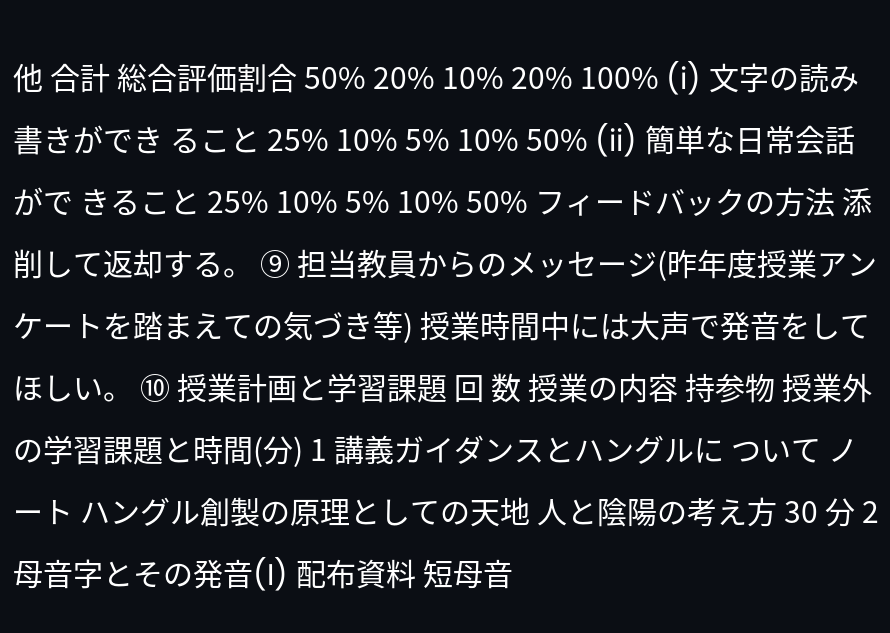他 合計 総合評価割合 50% 20% 10% 20% 100% (i) 文字の読み書きができ ること 25% 10% 5% 10% 50% (ii) 簡単な日常会話がで きること 25% 10% 5% 10% 50% フィードバックの方法 添削して返却する。 ⑨ 担当教員からのメッセージ(昨年度授業アンケートを踏まえての気づき等) 授業時間中には大声で発音をしてほしい。 ⑩ 授業計画と学習課題 回 数 授業の内容 持参物 授業外の学習課題と時間(分) 1 講義ガイダンスとハングルに ついて ノート ハングル創製の原理としての天地 人と陰陽の考え方 30 分 2 母音字とその発音(I) 配布資料 短母音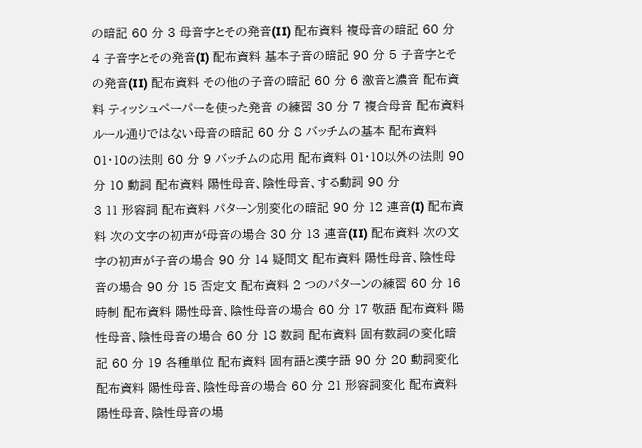の暗記 60 分 3 母音字とその発音(II) 配布資料 複母音の暗記 60 分 4 子音字とその発音(I) 配布資料 基本子音の暗記 90 分 5 子音字とその発音(II) 配布資料 その他の子音の暗記 60 分 6 激音と濃音 配布資料 ティッシュペーパーを使った発音 の練習 30 分 7 複合母音 配布資料 ルール通りではない母音の暗記 60 分 8 バッチムの基本 配布資料 01・10の法則 60 分 9 バッチムの応用 配布資料 01・10以外の法則 90 分 10 動詞 配布資料 陽性母音、陰性母音、する動詞 90 分
3 11 形容詞 配布資料 パターン別変化の暗記 90 分 12 連音(I) 配布資料 次の文字の初声が母音の場合 30 分 13 連音(II) 配布資料 次の文字の初声が子音の場合 90 分 14 疑問文 配布資料 陽性母音、陰性母音の場合 90 分 15 否定文 配布資料 2 つのパターンの練習 60 分 16 時制 配布資料 陽性母音、陰性母音の場合 60 分 17 敬語 配布資料 陽性母音、陰性母音の場合 60 分 18 数詞 配布資料 固有数詞の変化暗記 60 分 19 各種単位 配布資料 固有語と漢字語 90 分 20 動詞変化 配布資料 陽性母音、陰性母音の場合 60 分 21 形容詞変化 配布資料 陽性母音、陰性母音の場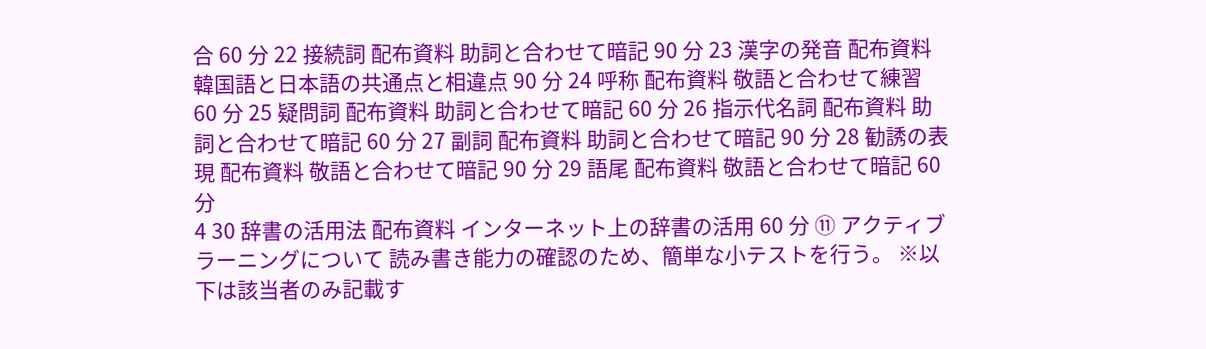合 60 分 22 接続詞 配布資料 助詞と合わせて暗記 90 分 23 漢字の発音 配布資料 韓国語と日本語の共通点と相違点 90 分 24 呼称 配布資料 敬語と合わせて練習 60 分 25 疑問詞 配布資料 助詞と合わせて暗記 60 分 26 指示代名詞 配布資料 助詞と合わせて暗記 60 分 27 副詞 配布資料 助詞と合わせて暗記 90 分 28 勧誘の表現 配布資料 敬語と合わせて暗記 90 分 29 語尾 配布資料 敬語と合わせて暗記 60 分
4 30 辞書の活用法 配布資料 インターネット上の辞書の活用 60 分 ⑪ アクティブラーニングについて 読み書き能力の確認のため、簡単な小テストを行う。 ※以下は該当者のみ記載す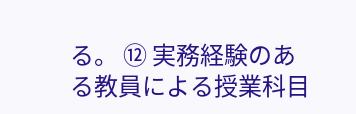る。 ⑫ 実務経験のある教員による授業科目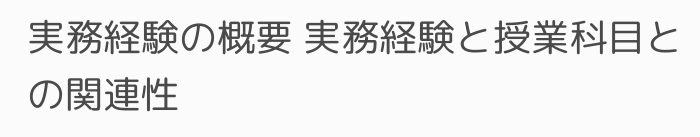実務経験の概要 実務経験と授業科目との関連性